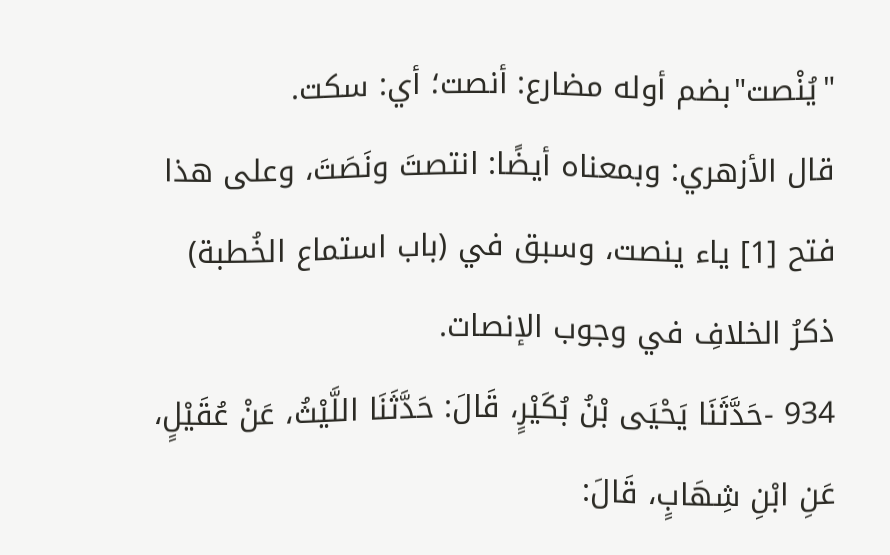"يُنْصت"بضم أوله مضارع: أنصت؛ أي: سكت.
قال الأزهري: وبمعناه أيضًا: انتصتَ ونَصَتَ، وعلى هذا فتح [1] ياء ينصت، وسبق في (باب استماع الخُطبة) ذكرُ الخلافِ في وجوب الإنصات.
934 -حَدَّثَنَا يَحْيَى بْنُ بُكَيْرٍ، قَالَ: حَدَّثَنَا اللَّيْثُ، عَنْ عُقَيْلٍ، عَنِ ابْنِ شِهَابٍ، قَالَ: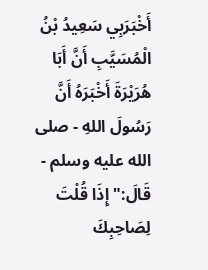أَخْبَرَبِي سَعِيدُ بْنُ الْمُسَيَّبِ أَنَّ أَبَا هُرَيْرَةَ أَخْبَرَهُ أَنَّ رَسُولَ اللهِ - صلى الله عليه وسلم - قَالَ:"إِذَا قُلْتَ لِصَاحِبِكَ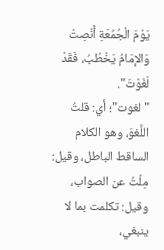يَوْمَ الْجُمُعَةِ أَنْصِتْ وَالإمَامُ يَخْطُبُ، فَقَدْ لَغَوْتَ".
"لغوت"؛ أي: قلتُ اللَّغوَ، وهو الكلام الساقط الباطل، وقيل: مِلْتُ عن الصواب، وقيل: تكلمت بما لا ينبغي،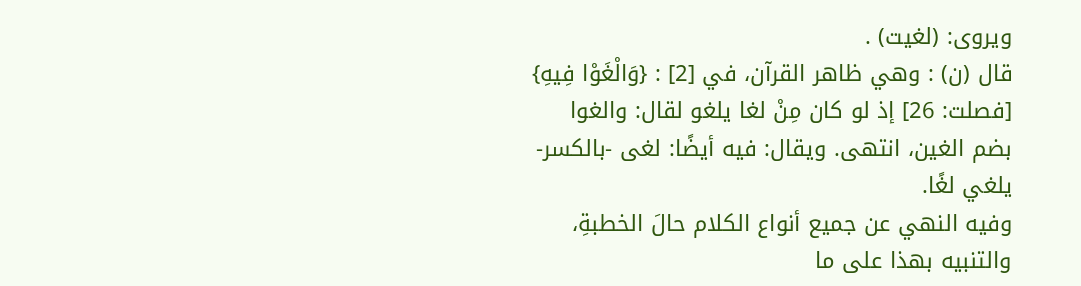ويروى: (لغيت) .
قال (ن) : وهي ظاهر القرآن، في [2] : {وَالْغَوْا فِيهِ} [فصلت: 26] إذ لو كان مِنْ لغا يلغو لقال: والغوا بضم الغين، انتهى. ويقال: فيه أيضًا: لغى -بالكسر- يلغي لغًا.
وفيه النهي عن جميع أنواع الكلام حالَ الخطبةِ، والتنبيه بهذا على ما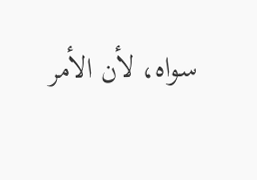سواه، لأن الأمر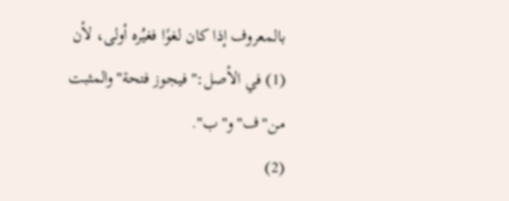بالمعروف إذا كان لغوًا فغيُره أولى، لأن
(1) في الأصل:"فيجوز فتحة"والمثبت من"ف"و"ب".
(2)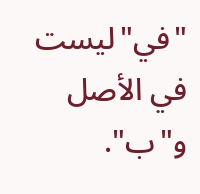"في"ليست في الأصل و"ب".